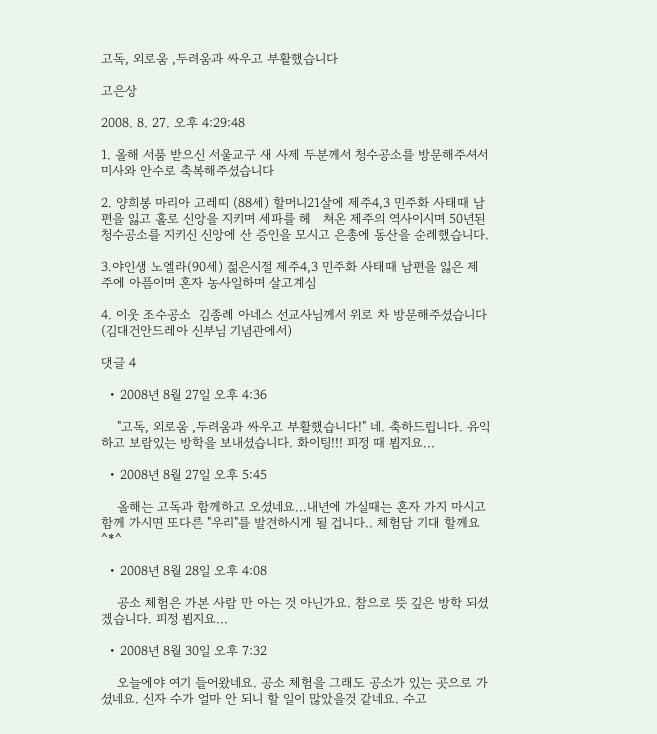고독, 외로움 ,두려움과 싸우고 부활했습니다

고은상

2008. 8. 27. 오후 4:29:48

1. 올해 서품 받으신 서울교구 새 사제 두분께서 청수공소를 방문해주셔서 미사와 안수로 축복해주셨습니다

2. 양희봉 마리아 고레띠 (88세) 할머니21살에 제주4,3 민주화 사태때 남편을 잃고 홀로 신앙을 지키며 세파를 헤   쳐온 제주의 역사이시며 50년된 청수공소를 지키신 신앙에 산 증인을 모시고 은총에 동산을 순례했습니다.

3.야인생 노엘라(90세) 젊은시절 제주4,3 민주화 사태때 남편을 잃은 제주에 아픔이며 혼자 농사일하며 살고계심

4. 이웃 조수공소  김종례 아네스 선교사님께서 위로 차 방문해주셨습니다 (김대건안드레아 신부님 기념관에서)

댓글 4

  • 2008년 8월 27일 오후 4:36

    "고독, 외로움 ,두려움과 싸우고 부활했습니다!" 네. 축하드립니다. 유익하고 보람있는 방학을 보내셨습니다. 화이팅!!! 피정 때 뵙지요...

  • 2008년 8월 27일 오후 5:45

    올해는 고독과 함께하고 오셨네요...내년에 가실때는 혼자 가지 마시고 함께 가시면 또다른 "우리"를 발견하시게 될 겁니다.. 체험담 기대 할께요 ^*^

  • 2008년 8월 28일 오후 4:08

    공소 체험은 가본 사람 만 아는 것 아닌가요. 참으로 뜻 깊은 방학 되셨겠습니다. 피정 뵙지요...

  • 2008년 8월 30일 오후 7:32

    오늘에야 여기 들어왔네요. 공소 체험을 그래도 공소가 있는 곳으로 가셨네요. 신자 수가 얼마 안 되니 할 일이 많았을것 같네요. 수고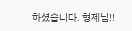하셨습니다. 형제님!!